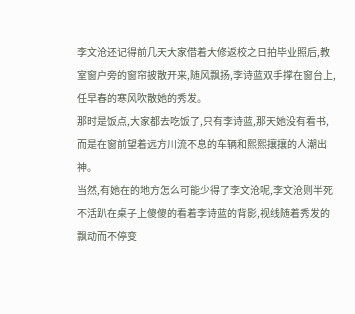李文沧还记得前几天大家借着大修返校之日拍毕业照后,教室窗户旁的窗帘披散开来,随风飘扬,李诗蓝双手撑在窗台上,任早春的寒风吹散她的秀发。
那时是饭点,大家都去吃饭了,只有李诗蓝,那天她没有看书,而是在窗前望着远方川流不息的车辆和熙熙攘攘的人潮出神。
当然,有她在的地方怎么可能少得了李文沧呢,李文沧则半死不活趴在桌子上傻傻的看着李诗蓝的背影,视线随着秀发的飘动而不停变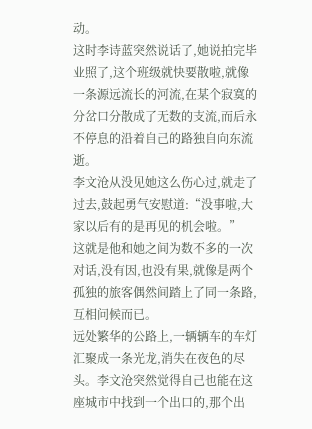动。
这时李诗蓝突然说话了,她说拍完毕业照了,这个班级就快要散啦,就像一条源远流长的河流,在某个寂寞的分岔口分散成了无数的支流,而后永不停息的沿着自己的路独自向东流逝。
李文沧从没见她这么伤心过,就走了过去,鼓起勇气安慰道:“没事啦,大家以后有的是再见的机会啦。”
这就是他和她之间为数不多的一次对话,没有因,也没有果,就像是两个孤独的旅客偶然间踏上了同一条路,互相问候而已。
远处繁华的公路上,一辆辆车的车灯汇聚成一条光龙,消失在夜色的尽头。李文沧突然觉得自己也能在这座城市中找到一个出口的,那个出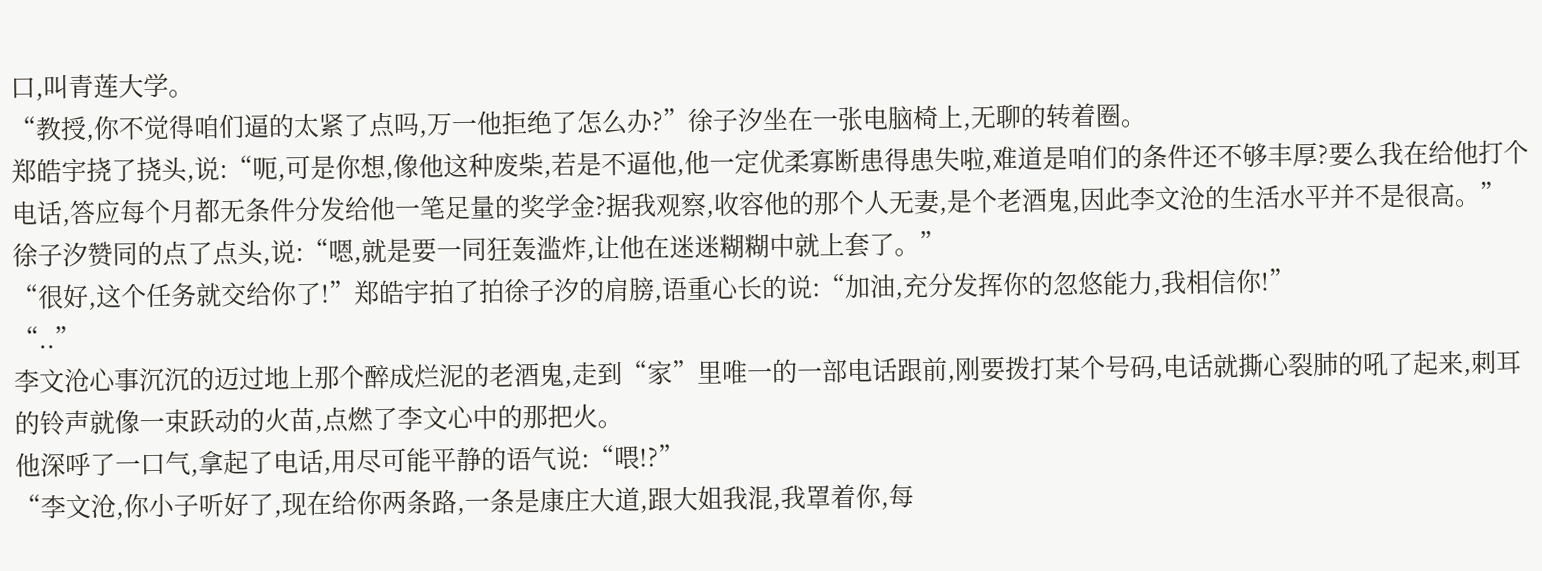口,叫青莲大学。
“教授,你不觉得咱们逼的太紧了点吗,万一他拒绝了怎么办?”徐子汐坐在一张电脑椅上,无聊的转着圈。
郑皓宇挠了挠头,说:“呃,可是你想,像他这种废柴,若是不逼他,他一定优柔寡断患得患失啦,难道是咱们的条件还不够丰厚?要么我在给他打个电话,答应每个月都无条件分发给他一笔足量的奖学金?据我观察,收容他的那个人无妻,是个老酒鬼,因此李文沧的生活水平并不是很高。”
徐子汐赞同的点了点头,说:“嗯,就是要一同狂轰滥炸,让他在迷迷糊糊中就上套了。”
“很好,这个任务就交给你了!”郑皓宇拍了拍徐子汐的肩膀,语重心长的说:“加油,充分发挥你的忽悠能力,我相信你!”
“..”
李文沧心事沉沉的迈过地上那个醉成烂泥的老酒鬼,走到“家”里唯一的一部电话跟前,刚要拨打某个号码,电话就撕心裂肺的吼了起来,刺耳的铃声就像一束跃动的火苗,点燃了李文心中的那把火。
他深呼了一口气,拿起了电话,用尽可能平静的语气说:“喂!?”
“李文沧,你小子听好了,现在给你两条路,一条是康庄大道,跟大姐我混,我罩着你,每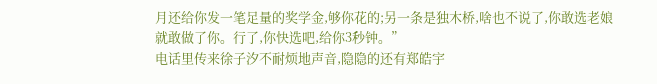月还给你发一笔足量的奖学金,够你花的;另一条是独木桥,啥也不说了,你敢选老娘就敢做了你。行了,你快选吧,给你3秒钟。”
电话里传来徐子汐不耐烦地声音,隐隐的还有郑皓宇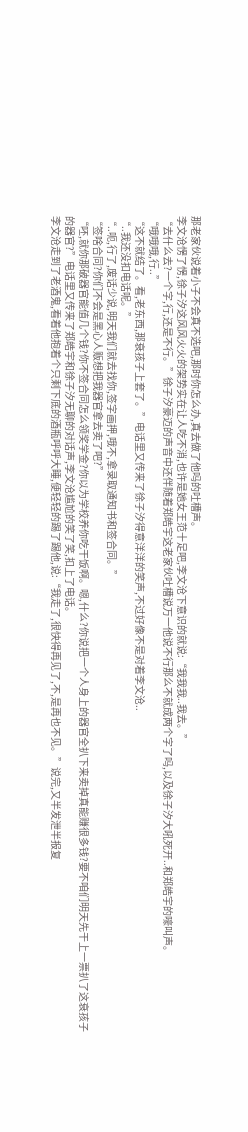那老家伙说着小子不会真不选吧,那时你怎么办,真去做了他吗的吐槽声。
李文沧愣了愣,徐子汐这风风火火的架势实在让人吃不消,也许是她女王范十足吧,李文沧下意识的就说:“我我我..我去。”
“去什么去?一个字,行,还是不行。”徐子汐豪迈的声音中还伴随着郑皓宇这老家伙吐槽说万一他说不行那么不就成两个字了吗,以及徐子汐大吼死开..和郑皓宇的嚎叫声。
“哦哦哦,行..”
“这不就结了。看,老东西,那衰孩子上套了。”电话里又传来了徐子汐得意洋洋的笑声,不过好像不是对着李文沧..
“..我还没扣电话呢。”
“..呃,行了,废话少说,明天我们就去找你,签字画押,哦不,拿录取通知书和签合同。”
“签啥合同?你们不会是黑心人贩想把我器官拿去卖了吧?”
“呸,就你那破器官能值几个钱?你不签合同怎么领奖学金?你以为学校养你吃干饭啊。嗯,什么?你说把一个人身上的器官全扒下来卖掉真能赚很多钱?要不咱们明天先干上一票扒了这衰孩子的器官?”电话里又传来了郑皓宇和徐子汐无聊的对话声,李文沧尴尬的笑了笑,扣上了电话。
李文沧走到了老酒鬼,看着他抱着个只剩下底的酒瓶呼呼大睡,便轻轻的踢了踢他,说:“我走了,很快得再见了,不,是再也不见。”说完,又半发泄半报复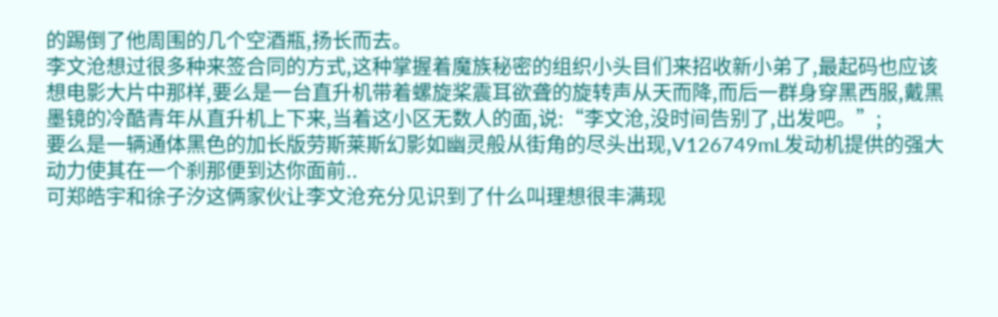的踢倒了他周围的几个空酒瓶,扬长而去。
李文沧想过很多种来签合同的方式,这种掌握着魔族秘密的组织小头目们来招收新小弟了,最起码也应该想电影大片中那样,要么是一台直升机带着螺旋桨震耳欲聋的旋转声从天而降,而后一群身穿黑西服,戴黑墨镜的冷酷青年从直升机上下来,当着这小区无数人的面,说:“李文沧,没时间告别了,出发吧。”;
要么是一辆通体黑色的加长版劳斯莱斯幻影如幽灵般从街角的尽头出现,V126749mL发动机提供的强大动力使其在一个刹那便到达你面前..
可郑皓宇和徐子汐这俩家伙让李文沧充分见识到了什么叫理想很丰满现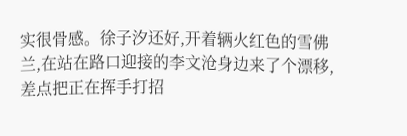实很骨感。徐子汐还好,开着辆火红色的雪佛兰,在站在路口迎接的李文沧身边来了个漂移,差点把正在挥手打招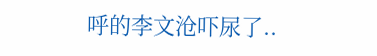呼的李文沧吓尿了..